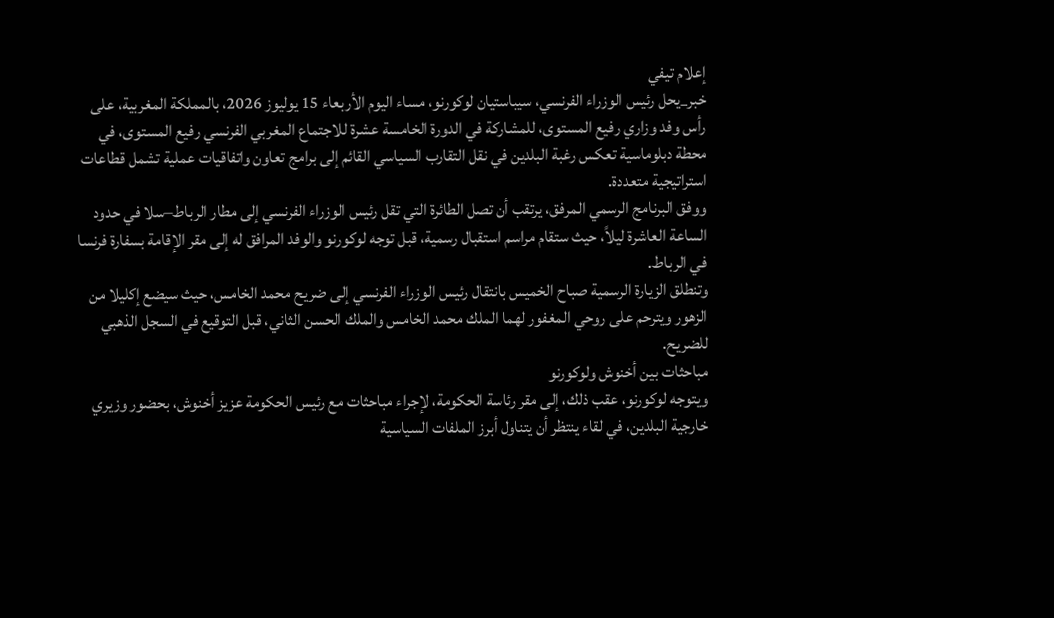إعلام تيفي
خبر_يحل رئيس الوزراء الفرنسي، سيباستيان لوكورنو، مساء اليوم الأربعاء 15 يوليوز 2026، بالمملكة المغربية، على رأس وفد وزاري رفيع المستوى، للمشاركة في الدورة الخامسة عشرة للاجتماع المغربي الفرنسي رفيع المستوى، في محطة دبلوماسية تعكس رغبة البلدين في نقل التقارب السياسي القائم إلى برامج تعاون واتفاقيات عملية تشمل قطاعات استراتيجية متعددة.
ووفق البرنامج الرسمي المرفق، يرتقب أن تصل الطائرة التي تقل رئيس الوزراء الفرنسي إلى مطار الرباط–سلا في حدود الساعة العاشرة ليلاً، حيث ستقام مراسم استقبال رسمية، قبل توجه لوكورنو والوفد المرافق له إلى مقر الإقامة بسفارة فرنسا في الرباط.
وتنطلق الزيارة الرسمية صباح الخميس بانتقال رئيس الوزراء الفرنسي إلى ضريح محمد الخامس، حيث سيضع إكليلا من الزهور ويترحم على روحي المغفور لهما الملك محمد الخامس والملك الحسن الثاني، قبل التوقيع في السجل الذهبي للضريح.
مباحثات بين أخنوش ولوكورنو
ويتوجه لوكورنو، عقب ذلك، إلى مقر رئاسة الحكومة، لإجراء مباحثات مع رئيس الحكومة عزيز أخنوش، بحضور وزيري خارجية البلدين، في لقاء ينتظر أن يتناول أبرز الملفات السياسية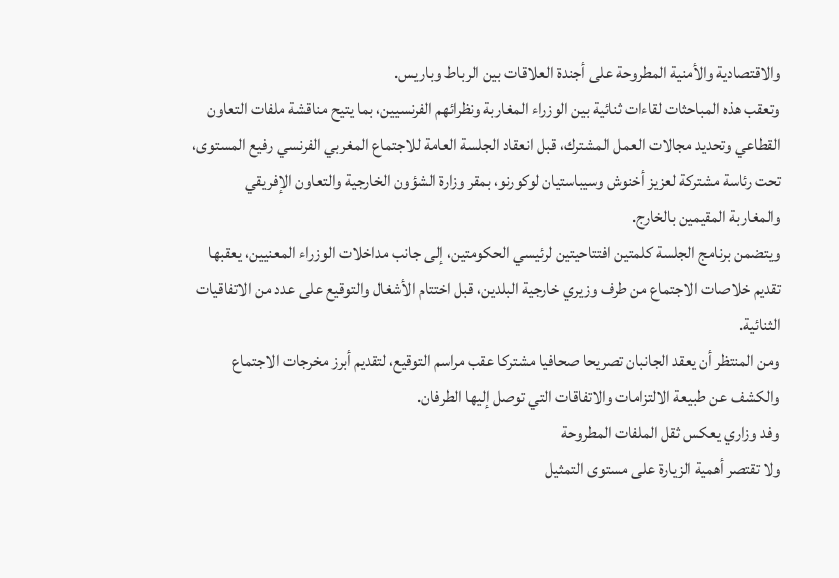والاقتصادية والأمنية المطروحة على أجندة العلاقات بين الرباط وباريس.
وتعقب هذه المباحثات لقاءات ثنائية بين الوزراء المغاربة ونظرائهم الفرنسيين، بما يتيح مناقشة ملفات التعاون القطاعي وتحديد مجالات العمل المشترك، قبل انعقاد الجلسة العامة للاجتماع المغربي الفرنسي رفيع المستوى، تحت رئاسة مشتركة لعزيز أخنوش وسيباستيان لوكورنو، بمقر وزارة الشؤون الخارجية والتعاون الإفريقي والمغاربة المقيمين بالخارج.
ويتضمن برنامج الجلسة كلمتين افتتاحيتين لرئيسي الحكومتين، إلى جانب مداخلات الوزراء المعنيين، يعقبها تقديم خلاصات الاجتماع من طرف وزيري خارجية البلدين، قبل اختتام الأشغال والتوقيع على عدد من الاتفاقيات الثنائية.
ومن المنتظر أن يعقد الجانبان تصريحا صحافيا مشتركا عقب مراسم التوقيع، لتقديم أبرز مخرجات الاجتماع والكشف عن طبيعة الالتزامات والاتفاقات التي توصل إليها الطرفان.
وفد وزاري يعكس ثقل الملفات المطروحة
ولا تقتصر أهمية الزيارة على مستوى التمثيل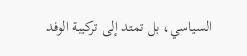السياسي، بل تمتد إلى تركيبة الوفد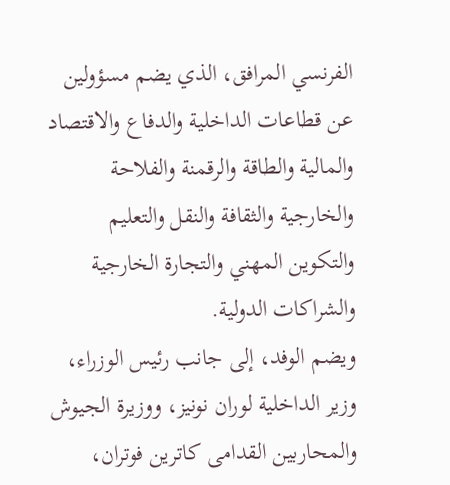الفرنسي المرافق، الذي يضم مسؤولين عن قطاعات الداخلية والدفاع والاقتصاد والمالية والطاقة والرقمنة والفلاحة والخارجية والثقافة والنقل والتعليم والتكوين المهني والتجارة الخارجية والشراكات الدولية.
ويضم الوفد، إلى جانب رئيس الوزراء، وزير الداخلية لوران نونيز، ووزيرة الجيوش والمحاربين القدامى كاترين فوتران،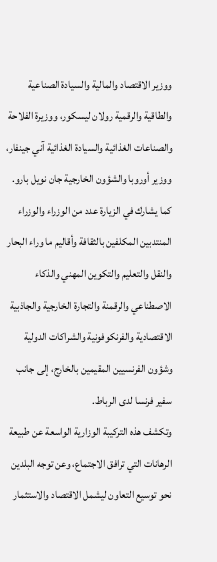ووزير الاقتصاد والمالية والسيادة الصناعية والطاقية والرقمية رولان ليسكور، ووزيرة الفلاحة والصناعات الغذائية والسيادة الغذائية آني جينفار، ووزير أوروبا والشؤون الخارجية جان نويل بارو.
كما يشارك في الزيارة عدد من الوزراء والوزراء المنتدبين المكلفين بالثقافة وأقاليم ما وراء البحار والنقل والتعليم والتكوين المهني والذكاء الاصطناعي والرقمنة والتجارة الخارجية والجاذبية الاقتصادية والفرنكوفونية والشراكات الدولية وشؤون الفرنسيين المقيمين بالخارج، إلى جانب سفير فرنسا لدى الرباط.
وتكشف هذه التركيبة الوزارية الواسعة عن طبيعة الرهانات التي ترافق الاجتماع، وعن توجه البلدين نحو توسيع التعاون ليشمل الاقتصاد والاستثمار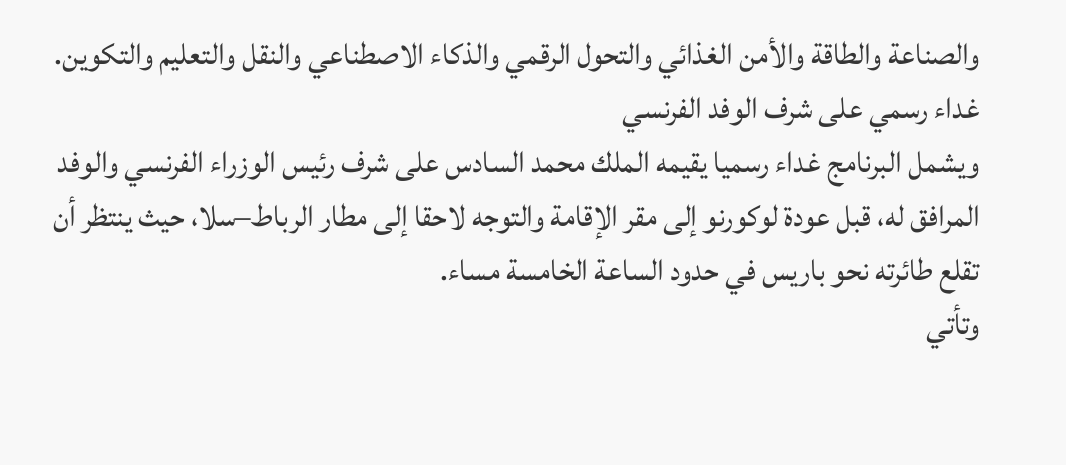والصناعة والطاقة والأمن الغذائي والتحول الرقمي والذكاء الاصطناعي والنقل والتعليم والتكوين.
غداء رسمي على شرف الوفد الفرنسي
ويشمل البرنامج غداء رسميا يقيمه الملك محمد السادس على شرف رئيس الوزراء الفرنسي والوفد المرافق له، قبل عودة لوكورنو إلى مقر الإقامة والتوجه لاحقا إلى مطار الرباط–سلا، حيث ينتظر أن تقلع طائرته نحو باريس في حدود الساعة الخامسة مساء.
وتأتي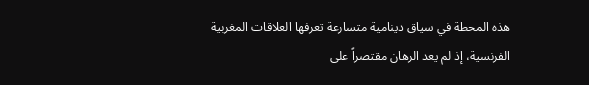هذه المحطة في سياق دينامية متسارعة تعرفها العلاقات المغربية الفرنسية، إذ لم يعد الرهان مقتصراً على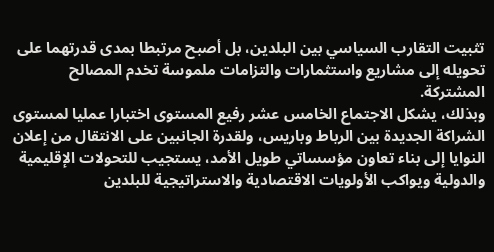تثبيت التقارب السياسي بين البلدين، بل أصبح مرتبطا بمدى قدرتهما على تحويله إلى مشاريع واستثمارات والتزامات ملموسة تخدم المصالح المشتركة.
وبذلك، يشكل الاجتماع الخامس عشر رفيع المستوى اختبارا عمليا لمستوى الشراكة الجديدة بين الرباط وباريس، ولقدرة الجانبين على الانتقال من إعلان النوايا إلى بناء تعاون مؤسساتي طويل الأمد، يستجيب للتحولات الإقليمية والدولية ويواكب الأولويات الاقتصادية والاستراتيجية للبلدين